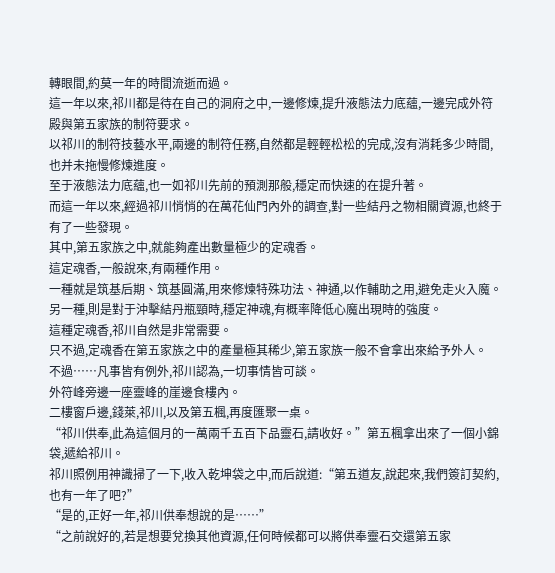轉眼間,約莫一年的時間流逝而過。
這一年以來,祁川都是待在自己的洞府之中,一邊修煉,提升液態法力底蘊,一邊完成外符殿與第五家族的制符要求。
以祁川的制符技藝水平,兩邊的制符任務,自然都是輕輕松松的完成,沒有消耗多少時間,也并未拖慢修煉進度。
至于液態法力底蘊,也一如祁川先前的預測那般,穩定而快速的在提升著。
而這一年以來,經過祁川悄悄的在萬花仙門內外的調查,對一些結丹之物相關資源,也終于有了一些發現。
其中,第五家族之中,就能夠產出數量極少的定魂香。
這定魂香,一般說來,有兩種作用。
一種就是筑基后期、筑基圓滿,用來修煉特殊功法、神通,以作輔助之用,避免走火入魔。
另一種,則是對于沖擊結丹瓶頸時,穩定神魂,有概率降低心魔出現時的強度。
這種定魂香,祁川自然是非常需要。
只不過,定魂香在第五家族之中的產量極其稀少,第五家族一般不會拿出來給予外人。
不過……凡事皆有例外,祁川認為,一切事情皆可談。
外符峰旁邊一座靈峰的崖邊食樓內。
二樓窗戶邊,錢萊,祁川,以及第五楓,再度匯聚一桌。
“祁川供奉,此為這個月的一萬兩千五百下品靈石,請收好。”第五楓拿出來了一個小錦袋,遞給祁川。
祁川照例用神識掃了一下,收入乾坤袋之中,而后說道:“第五道友,說起來,我們簽訂契約,也有一年了吧?”
“是的,正好一年,祁川供奉想說的是……”
“之前說好的,若是想要兌換其他資源,任何時候都可以將供奉靈石交還第五家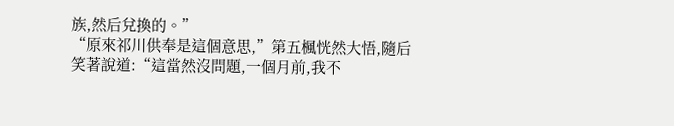族,然后兌換的。”
“原來祁川供奉是這個意思,”第五楓恍然大悟,隨后笑著說道:“這當然沒問題,一個月前,我不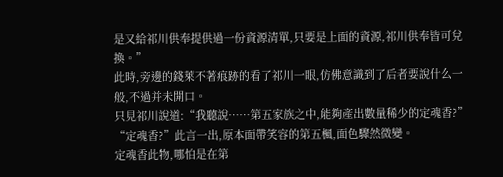是又給祁川供奉提供過一份資源清單,只要是上面的資源,祁川供奉皆可兌換。”
此時,旁邊的錢萊不著痕跡的看了祁川一眼,仿佛意識到了后者要說什么一般,不過并未開口。
只見祁川說道:“我聽說……第五家族之中,能夠產出數量稀少的定魂香?”
“定魂香?”此言一出,原本面帶笑容的第五楓,面色驟然微變。
定魂香此物,哪怕是在第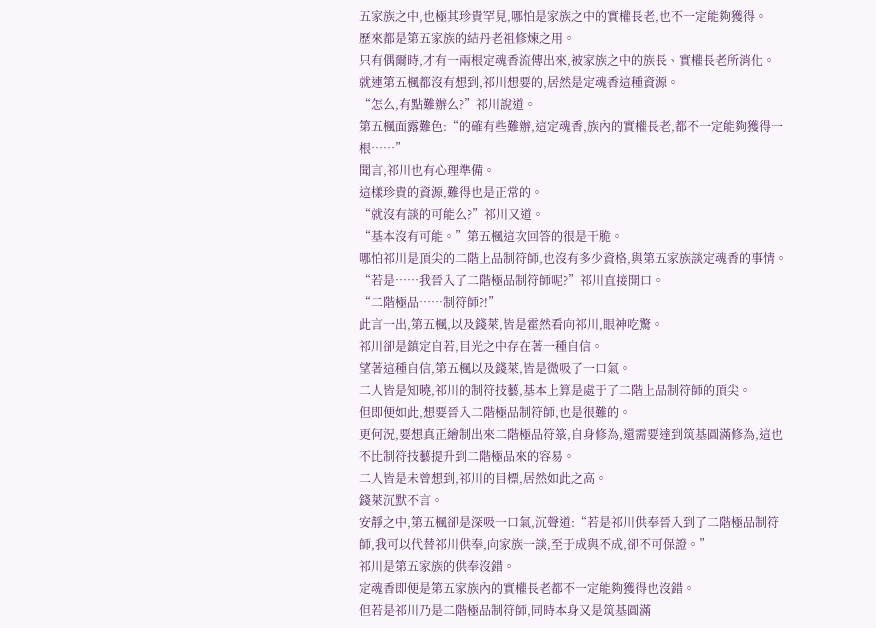五家族之中,也極其珍貴罕見,哪怕是家族之中的實權長老,也不一定能夠獲得。
歷來都是第五家族的結丹老祖修煉之用。
只有偶爾時,才有一兩根定魂香流傳出來,被家族之中的族長、實權長老所消化。
就連第五楓都沒有想到,祁川想要的,居然是定魂香這種資源。
“怎么,有點難辦么?”祁川說道。
第五楓面露難色:“的確有些難辦,這定魂香,族內的實權長老,都不一定能夠獲得一根……”
聞言,祁川也有心理準備。
這樣珍貴的資源,難得也是正常的。
“就沒有談的可能么?”祁川又道。
“基本沒有可能。”第五楓這次回答的很是干脆。
哪怕祁川是頂尖的二階上品制符師,也沒有多少資格,與第五家族談定魂香的事情。
“若是……我晉入了二階極品制符師呢?”祁川直接開口。
“二階極品……制符師?!”
此言一出,第五楓,以及錢萊,皆是霍然看向祁川,眼神吃驚。
祁川卻是鎮定自若,目光之中存在著一種自信。
望著這種自信,第五楓以及錢萊,皆是微吸了一口氣。
二人皆是知曉,祁川的制符技藝,基本上算是處于了二階上品制符師的頂尖。
但即便如此,想要晉入二階極品制符師,也是很難的。
更何況,要想真正繪制出來二階極品符箓,自身修為,還需要達到筑基圓滿修為,這也不比制符技藝提升到二階極品來的容易。
二人皆是未曾想到,祁川的目標,居然如此之高。
錢萊沉默不言。
安靜之中,第五楓卻是深吸一口氣,沉聲道:“若是祁川供奉晉入到了二階極品制符師,我可以代替祁川供奉,向家族一談,至于成與不成,卻不可保證。”
祁川是第五家族的供奉沒錯。
定魂香即便是第五家族內的實權長老都不一定能夠獲得也沒錯。
但若是祁川乃是二階極品制符師,同時本身又是筑基圓滿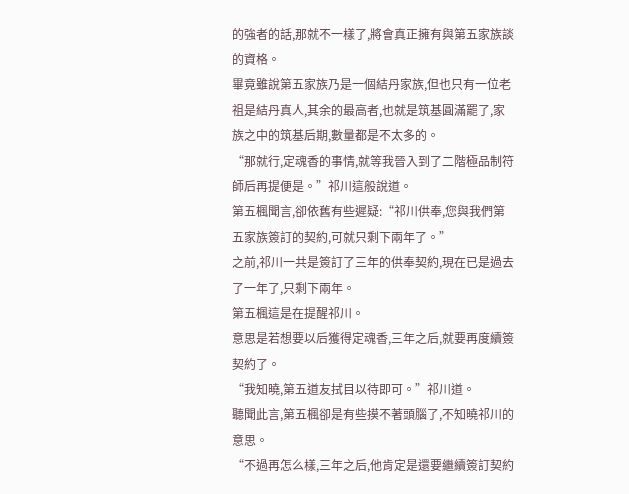的強者的話,那就不一樣了,將會真正擁有與第五家族談的資格。
畢竟雖說第五家族乃是一個結丹家族,但也只有一位老祖是結丹真人,其余的最高者,也就是筑基圓滿罷了,家族之中的筑基后期,數量都是不太多的。
“那就行,定魂香的事情,就等我晉入到了二階極品制符師后再提便是。”祁川這般說道。
第五楓聞言,卻依舊有些遲疑:“祁川供奉,您與我們第五家族簽訂的契約,可就只剩下兩年了。”
之前,祁川一共是簽訂了三年的供奉契約,現在已是過去了一年了,只剩下兩年。
第五楓這是在提醒祁川。
意思是若想要以后獲得定魂香,三年之后,就要再度續簽契約了。
“我知曉,第五道友拭目以待即可。”祁川道。
聽聞此言,第五楓卻是有些摸不著頭腦了,不知曉祁川的意思。
“不過再怎么樣,三年之后,他肯定是還要繼續簽訂契約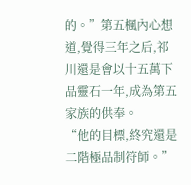的。”第五楓內心想道,覺得三年之后,祁川還是會以十五萬下品靈石一年,成為第五家族的供奉。
“他的目標,終究還是二階極品制符師。”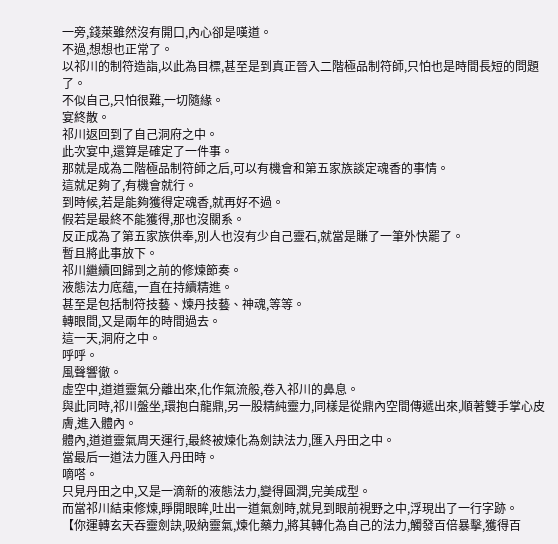一旁,錢萊雖然沒有開口,內心卻是嘆道。
不過,想想也正常了。
以祁川的制符造詣,以此為目標,甚至是到真正晉入二階極品制符師,只怕也是時間長短的問題了。
不似自己,只怕很難,一切隨緣。
宴終散。
祁川返回到了自己洞府之中。
此次宴中,還算是確定了一件事。
那就是成為二階極品制符師之后,可以有機會和第五家族談定魂香的事情。
這就足夠了,有機會就行。
到時候,若是能夠獲得定魂香,就再好不過。
假若是最終不能獲得,那也沒關系。
反正成為了第五家族供奉,別人也沒有少自己靈石,就當是賺了一筆外快罷了。
暫且將此事放下。
祁川繼續回歸到之前的修煉節奏。
液態法力底蘊,一直在持續精進。
甚至是包括制符技藝、煉丹技藝、神魂,等等。
轉眼間,又是兩年的時間過去。
這一天,洞府之中。
呼呼。
風聲響徹。
虛空中,道道靈氣分離出來,化作氣流般,卷入祁川的鼻息。
與此同時,祁川盤坐,環抱白龍鼎,另一股精純靈力,同樣是從鼎內空間傳遞出來,順著雙手掌心皮膚,進入體內。
體內,道道靈氣周天運行,最終被煉化為劍訣法力,匯入丹田之中。
當最后一道法力匯入丹田時。
嘀嗒。
只見丹田之中,又是一滴新的液態法力,變得圓潤,完美成型。
而當祁川結束修煉,睜開眼眸,吐出一道氣劍時,就見到眼前視野之中,浮現出了一行字跡。
【你運轉玄天吞靈劍訣,吸納靈氣,煉化藥力,將其轉化為自己的法力,觸發百倍暴擊,獲得百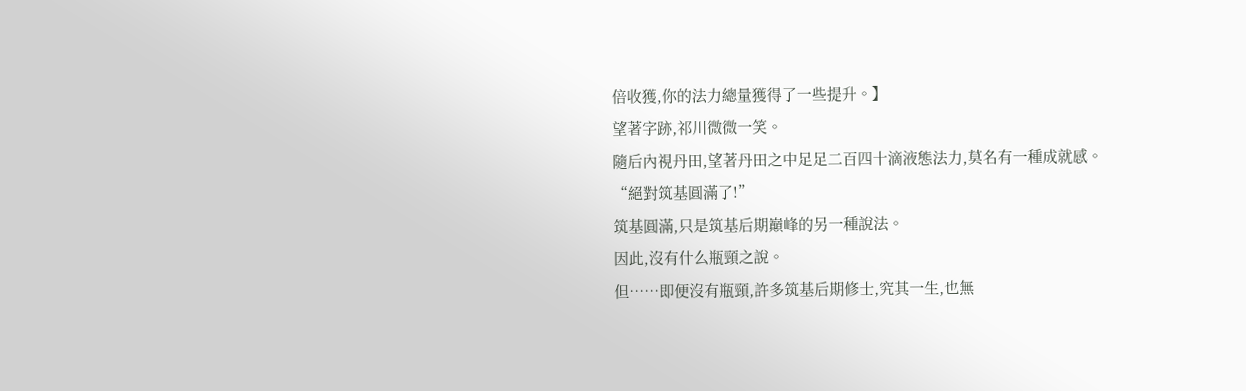倍收獲,你的法力總量獲得了一些提升。】
望著字跡,祁川微微一笑。
隨后內視丹田,望著丹田之中足足二百四十滴液態法力,莫名有一種成就感。
“絕對筑基圓滿了!”
筑基圓滿,只是筑基后期巔峰的另一種說法。
因此,沒有什么瓶頸之說。
但……即便沒有瓶頸,許多筑基后期修士,究其一生,也無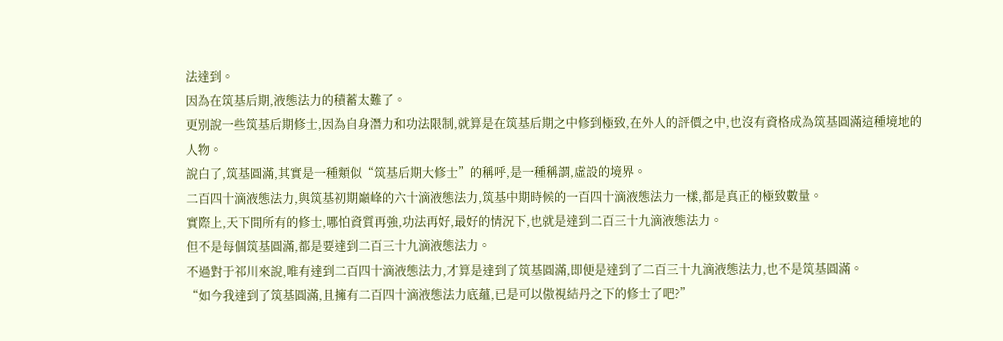法達到。
因為在筑基后期,液態法力的積蓄太難了。
更別說一些筑基后期修士,因為自身潛力和功法限制,就算是在筑基后期之中修到極致,在外人的評價之中,也沒有資格成為筑基圓滿這種境地的人物。
說白了,筑基圓滿,其實是一種類似“筑基后期大修士”的稱呼,是一種稱謂,虛設的境界。
二百四十滴液態法力,與筑基初期巔峰的六十滴液態法力,筑基中期時候的一百四十滴液態法力一樣,都是真正的極致數量。
實際上,天下間所有的修士,哪怕資質再強,功法再好,最好的情況下,也就是達到二百三十九滴液態法力。
但不是每個筑基圓滿,都是要達到二百三十九滴液態法力。
不過對于祁川來說,唯有達到二百四十滴液態法力,才算是達到了筑基圓滿,即便是達到了二百三十九滴液態法力,也不是筑基圓滿。
“如今我達到了筑基圓滿,且擁有二百四十滴液態法力底蘊,已是可以傲視結丹之下的修士了吧?”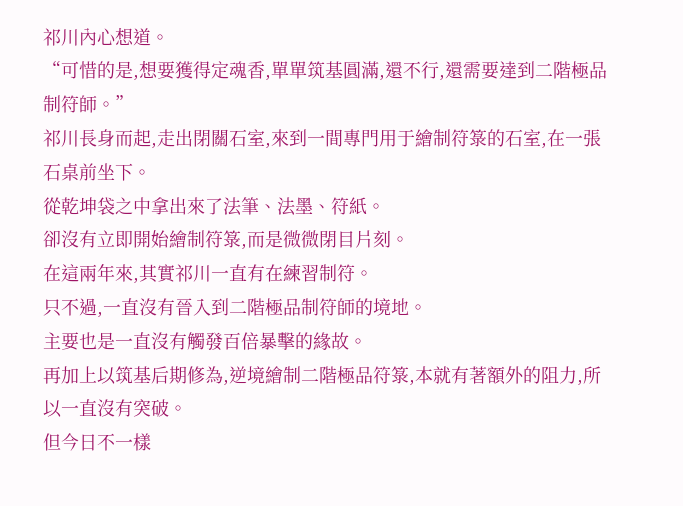祁川內心想道。
“可惜的是,想要獲得定魂香,單單筑基圓滿,還不行,還需要達到二階極品制符師。”
祁川長身而起,走出閉關石室,來到一間專門用于繪制符箓的石室,在一張石桌前坐下。
從乾坤袋之中拿出來了法筆、法墨、符紙。
卻沒有立即開始繪制符箓,而是微微閉目片刻。
在這兩年來,其實祁川一直有在練習制符。
只不過,一直沒有晉入到二階極品制符師的境地。
主要也是一直沒有觸發百倍暴擊的緣故。
再加上以筑基后期修為,逆境繪制二階極品符箓,本就有著額外的阻力,所以一直沒有突破。
但今日不一樣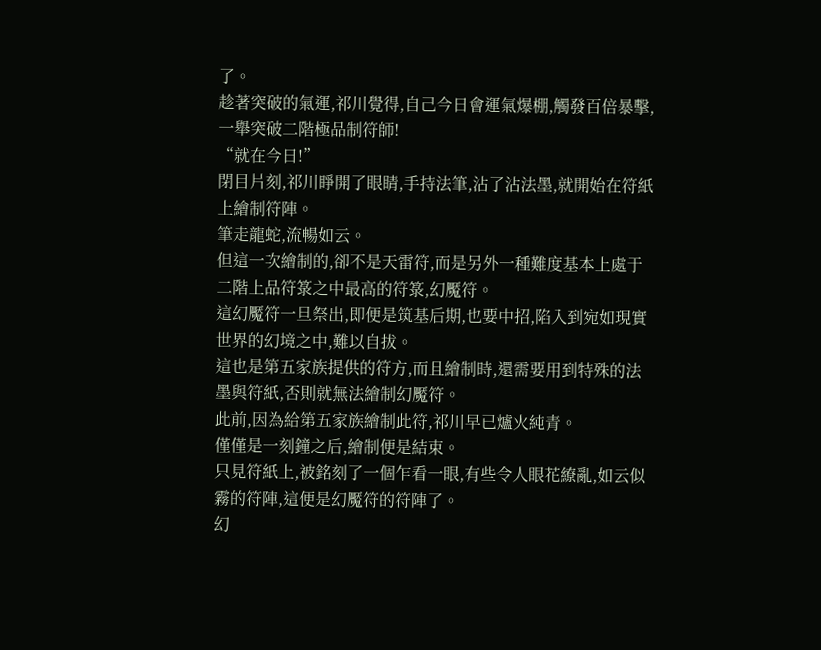了。
趁著突破的氣運,祁川覺得,自己今日會運氣爆棚,觸發百倍暴擊,一舉突破二階極品制符師!
“就在今日!”
閉目片刻,祁川睜開了眼睛,手持法筆,沾了沾法墨,就開始在符紙上繪制符陣。
筆走龍蛇,流暢如云。
但這一次繪制的,卻不是天雷符,而是另外一種難度基本上處于二階上品符箓之中最高的符箓,幻魘符。
這幻魘符一旦祭出,即便是筑基后期,也要中招,陷入到宛如現實世界的幻境之中,難以自拔。
這也是第五家族提供的符方,而且繪制時,還需要用到特殊的法墨與符紙,否則就無法繪制幻魘符。
此前,因為給第五家族繪制此符,祁川早已爐火純青。
僅僅是一刻鐘之后,繪制便是結束。
只見符紙上,被銘刻了一個乍看一眼,有些令人眼花繚亂,如云似霧的符陣,這便是幻魘符的符陣了。
幻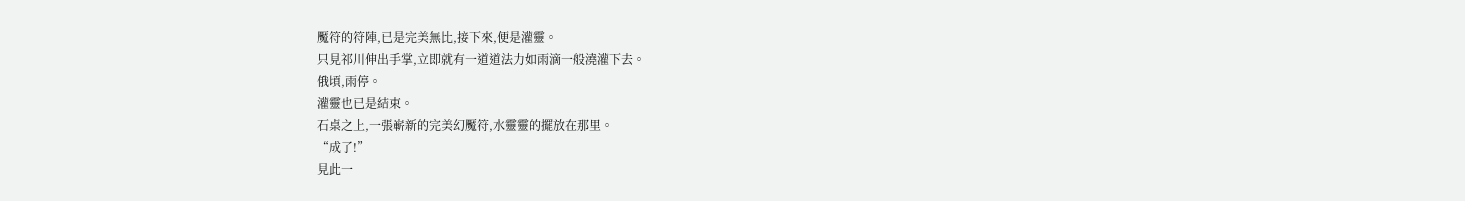魘符的符陣,已是完美無比,接下來,便是灌靈。
只見祁川伸出手掌,立即就有一道道法力如雨滴一般澆灌下去。
俄頃,雨停。
灌靈也已是結束。
石桌之上,一張嶄新的完美幻魘符,水靈靈的擺放在那里。
“成了!”
見此一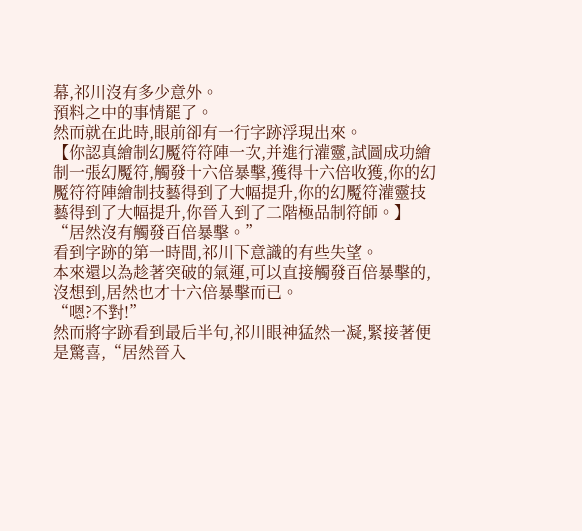幕,祁川沒有多少意外。
預料之中的事情罷了。
然而就在此時,眼前卻有一行字跡浮現出來。
【你認真繪制幻魘符符陣一次,并進行灌靈,試圖成功繪制一張幻魘符,觸發十六倍暴擊,獲得十六倍收獲,你的幻魘符符陣繪制技藝得到了大幅提升,你的幻魘符灌靈技藝得到了大幅提升,你晉入到了二階極品制符師。】
“居然沒有觸發百倍暴擊。”
看到字跡的第一時間,祁川下意識的有些失望。
本來還以為趁著突破的氣運,可以直接觸發百倍暴擊的,沒想到,居然也才十六倍暴擊而已。
“嗯?不對!”
然而將字跡看到最后半句,祁川眼神猛然一凝,緊接著便是驚喜,“居然晉入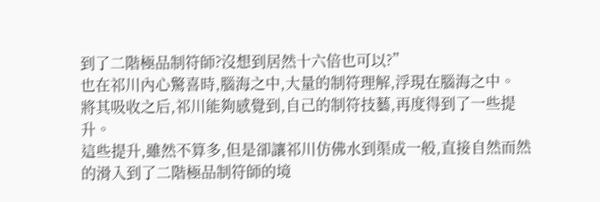到了二階極品制符師?沒想到居然十六倍也可以?”
也在祁川內心驚喜時,腦海之中,大量的制符理解,浮現在腦海之中。
將其吸收之后,祁川能夠感覺到,自己的制符技藝,再度得到了一些提升。
這些提升,雖然不算多,但是卻讓祁川仿佛水到渠成一般,直接自然而然的滑入到了二階極品制符師的境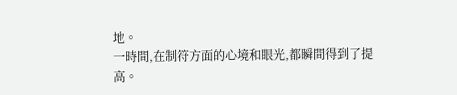地。
一時間,在制符方面的心境和眼光,都瞬間得到了提高。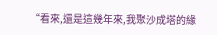“看來,還是這幾年來,我聚沙成塔的緣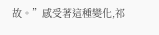故。”感受著這種變化,祁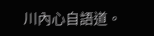川內心自語道。